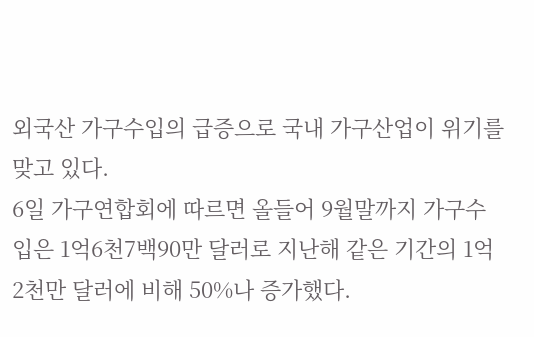외국산 가구수입의 급증으로 국내 가구산업이 위기를 맞고 있다.
6일 가구연합회에 따르면 올들어 9월말까지 가구수입은 1억6천7백90만 달러로 지난해 같은 기간의 1억2천만 달러에 비해 50%나 증가했다.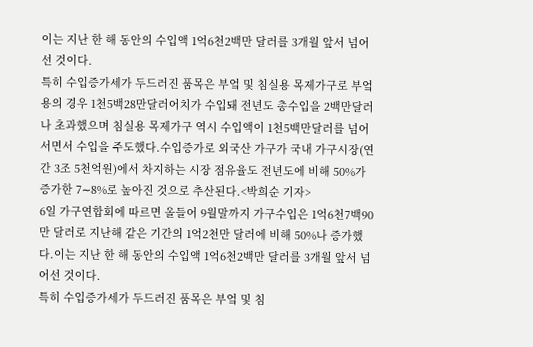이는 지난 한 해 동안의 수입액 1억6천2백만 달러를 3개월 앞서 넘어선 것이다.
특히 수입증가세가 두드러진 품목은 부엌 및 침실용 목제가구로 부엌용의 경우 1천5백28만달러어치가 수입돼 전년도 총수입을 2백만달러나 초과했으며 침실용 목제가구 역시 수입액이 1천5백만달러를 넘어서면서 수입을 주도했다.수입증가로 외국산 가구가 국내 가구시장(연간 3조 5천억원)에서 차지하는 시장 점유율도 전년도에 비해 50%가 증가한 7∼8%로 높아진 것으로 추산된다.<박희순 기자>
6일 가구연합회에 따르면 올들어 9월말까지 가구수입은 1억6천7백90만 달러로 지난해 같은 기간의 1억2천만 달러에 비해 50%나 증가했다.이는 지난 한 해 동안의 수입액 1억6천2백만 달러를 3개월 앞서 넘어선 것이다.
특히 수입증가세가 두드러진 품목은 부엌 및 침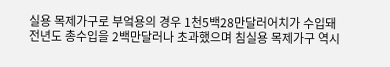실용 목제가구로 부엌용의 경우 1천5백28만달러어치가 수입돼 전년도 총수입을 2백만달러나 초과했으며 침실용 목제가구 역시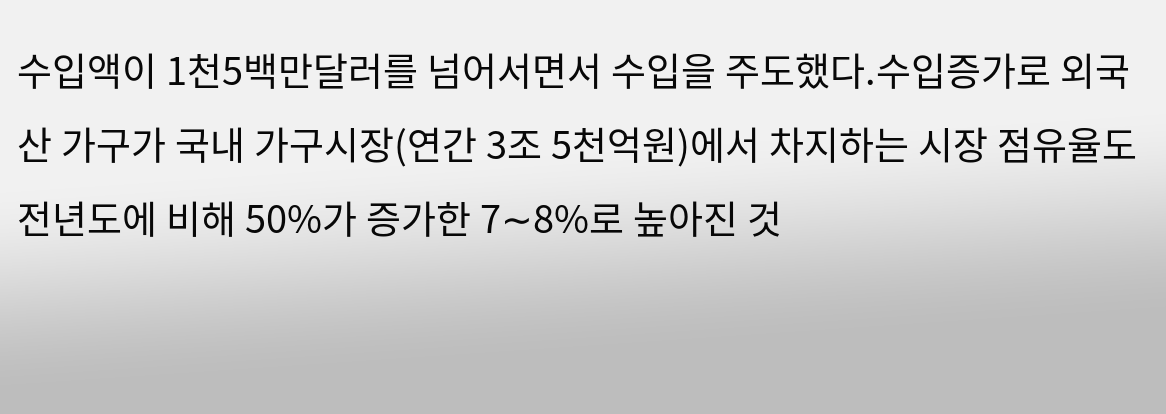수입액이 1천5백만달러를 넘어서면서 수입을 주도했다.수입증가로 외국산 가구가 국내 가구시장(연간 3조 5천억원)에서 차지하는 시장 점유율도 전년도에 비해 50%가 증가한 7∼8%로 높아진 것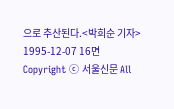으로 추산된다.<박희순 기자>
1995-12-07 16면
Copyright ⓒ 서울신문 All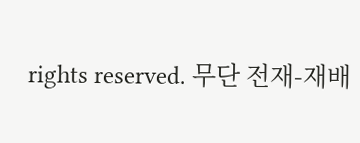rights reserved. 무단 전재-재배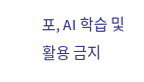포, AI 학습 및 활용 금지